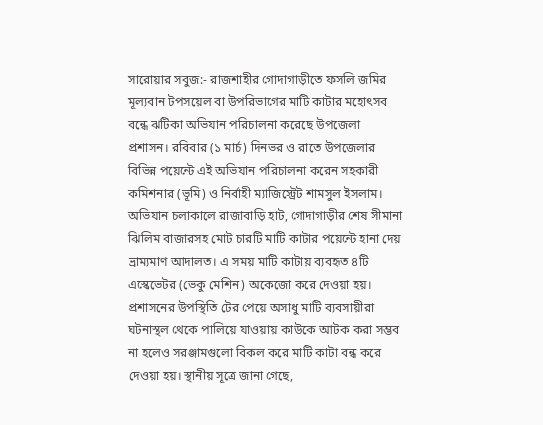সারোয়ার সবুজ:- রাজশাহীর গোদাগাড়ীতে ফসলি জমির মূল্যবান টপসয়েল বা উপরিভাগের মাটি কাটার মহোৎসব বন্ধে ঝটিকা অভিযান পরিচালনা করেছে উপজেলা প্রশাসন। রবিবার (১ মার্চ) দিনভর ও রাতে উপজেলার বিভিন্ন পয়েন্টে এই অভিযান পরিচালনা করেন সহকারী কমিশনার (ভূমি) ও নির্বাহী ম্যাজিস্ট্রেট শামসুল ইসলাম। অভিযান চলাকালে রাজাবাড়ি হাট, গোদাগাড়ীর শেষ সীমানা ঝিলিম বাজারসহ মোট চারটি মাটি কাটার পয়েন্টে হানা দেয় ভ্রাম্যমাণ আদালত। এ সময় মাটি কাটায় ব্যবহৃত ৪টি এস্কেভেটর (ভেকু মেশিন) অকেজো করে দেওয়া হয়। প্রশাসনের উপস্থিতি টের পেয়ে অসাধু মাটি ব্যবসায়ীরা ঘটনাস্থল থেকে পালিয়ে যাওয়ায় কাউকে আটক করা সম্ভব না হলেও সরঞ্জামগুলো বিকল করে মাটি কাটা বন্ধ করে দেওয়া হয়। স্থানীয় সূত্রে জানা গেছে,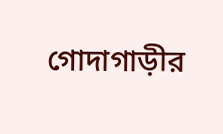গোদাগাড়ীর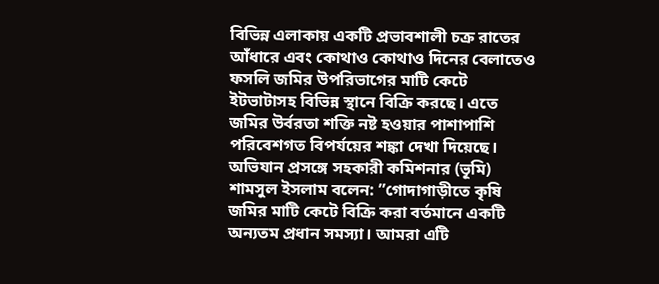বিভিন্ন এলাকায় একটি প্রভাবশালী চক্র রাতের আঁধারে এবং কোথাও কোথাও দিনের বেলাতেও ফসলি জমির উপরিভাগের মাটি কেটে ইটভাটাসহ বিভিন্ন স্থানে বিক্রি করছে। এতে জমির উর্বরতা শক্তি নষ্ট হওয়ার পাশাপাশি পরিবেশগত বিপর্যয়ের শঙ্কা দেখা দিয়েছে। অভিযান প্রসঙ্গে সহকারী কমিশনার (ভূমি) শামসুল ইসলাম বলেন: ”গোদাগাড়ীতে কৃষি জমির মাটি কেটে বিক্রি করা বর্তমানে একটি অন্যতম প্রধান সমস্যা। আমরা এটি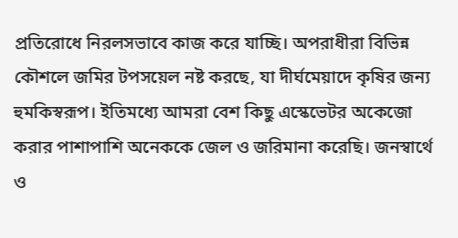প্রতিরোধে নিরলসভাবে কাজ করে যাচ্ছি। অপরাধীরা বিভিন্ন কৌশলে জমির টপসয়েল নষ্ট করছে, যা দীর্ঘমেয়াদে কৃষির জন্য হুমকিস্বরূপ। ইতিমধ্যে আমরা বেশ কিছু এস্কেভেটর অকেজো করার পাশাপাশি অনেককে জেল ও জরিমানা করেছি। জনস্বার্থে ও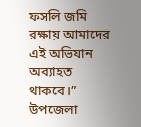ফসলি জমি রক্ষায় আমাদের এই অভিযান অব্যাহত থাকবে।” উপজেলা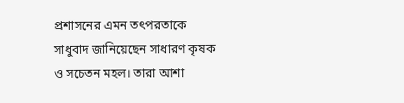প্রশাসনের এমন তৎপরতাকে সাধুবাদ জানিয়েছেন সাধারণ কৃষক ও সচেতন মহল। তারা আশা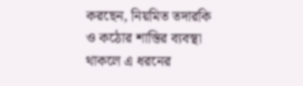করছেন, নিয়মিত তদারকি ও কঠোর শাস্তির ব্যবস্থা থাকলে এ ধরনের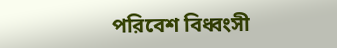পরিবেশ বিধ্বংসী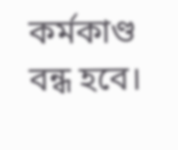কর্মকাণ্ড বন্ধ হবে।